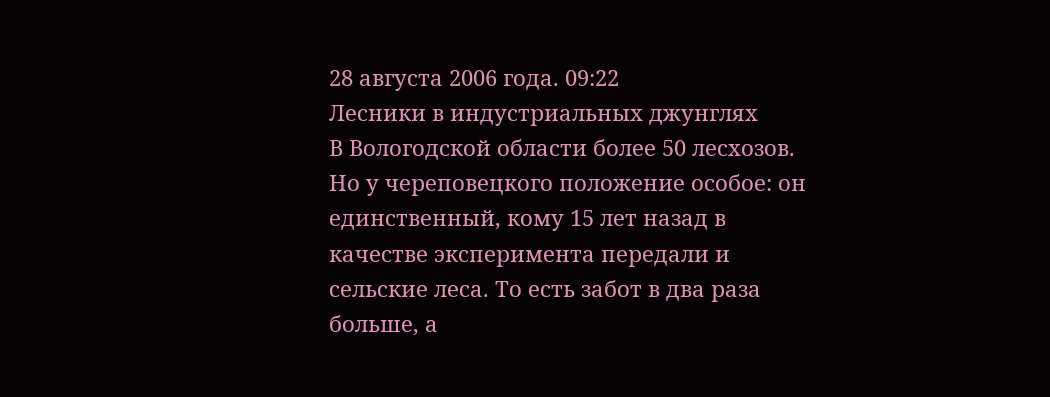28 августа 2006 года. 09:22
Лесники в индустриальных джунглях
В Вологодской области более 50 лесхозов. Но у череповецкого положение особое: он единственный, кому 15 лет назад в качестве эксперимента передали и сельские леса. То есть забот в два раза больше, а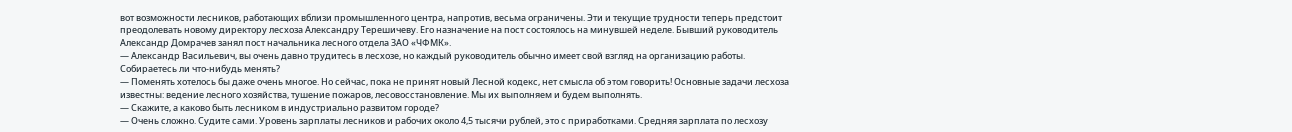вот возможности лесников, работающих вблизи промышленного центра, напротив, весьма ограничены. Эти и текущие трудности теперь предстоит преодолевать новому директору лесхоза Александру Терешичеву. Его назначение на пост состоялось на минувшей неделе. Бывший руководитель Александр Домрачев занял пост начальника лесного отдела ЗАО «ЧФМК».
— Александр Васильевич, вы очень давно трудитесь в лесхозе, но каждый руководитель обычно имеет свой взгляд на организацию работы. Собираетесь ли что-нибудь менять?
— Поменять хотелось бы даже очень многое. Но сейчас, пока не принят новый Лесной кодекс, нет смысла об этом говорить! Основные задачи лесхоза известны: ведение лесного хозяйства, тушение пожаров, лесовосстановление. Мы их выполняем и будем выполнять.
— Скажите, а каково быть лесником в индустриально развитом городе?
— Очень сложно. Судите сами. Уровень зарплаты лесников и рабочих около 4,5 тысячи рублей, это с приработками. Средняя зарплата по лесхозу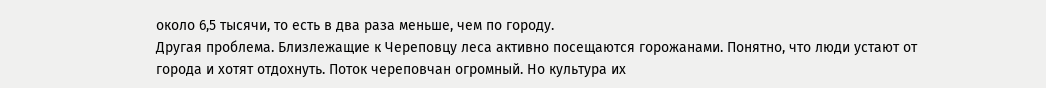около 6,5 тысячи, то есть в два раза меньше, чем по городу.
Другая проблема. Близлежащие к Череповцу леса активно посещаются горожанами. Понятно, что люди устают от города и хотят отдохнуть. Поток череповчан огромный. Но культура их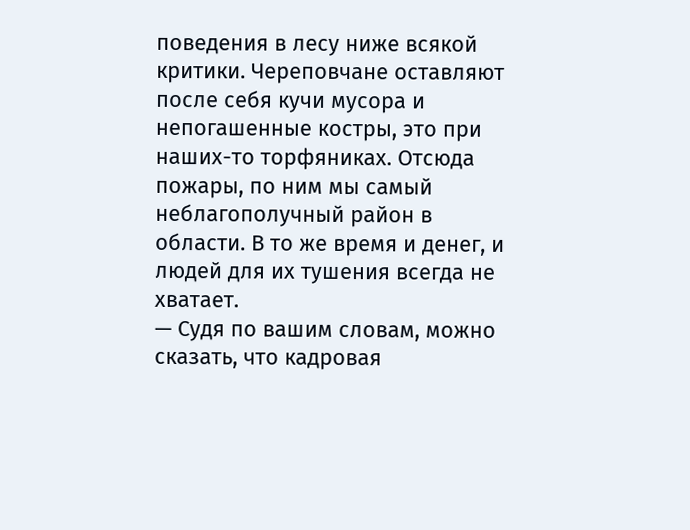поведения в лесу ниже всякой критики. Череповчане оставляют после себя кучи мусора и непогашенные костры, это при наших-то торфяниках. Отсюда пожары, по ним мы самый неблагополучный район в области. В то же время и денег, и людей для их тушения всегда не хватает.
— Судя по вашим словам, можно сказать, что кадровая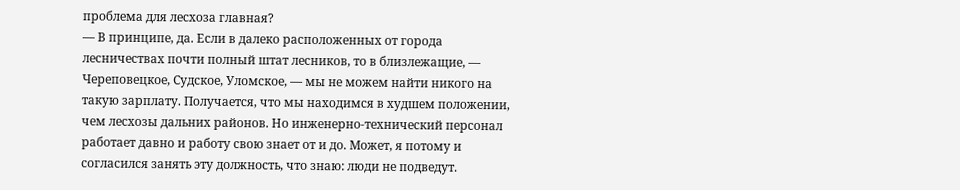проблема для лесхоза главная?
— В принципе, да. Если в далеко расположенных от города лесничествах почти полный штат лесников, то в близлежащие, — Череповецкое, Судское, Уломское, — мы не можем найти никого на такую зарплату. Получается, что мы находимся в худшем положении, чем лесхозы дальних районов. Но инженерно-технический персонал работает давно и работу свою знает от и до. Может, я потому и согласился занять эту должность, что знаю: люди не подведут.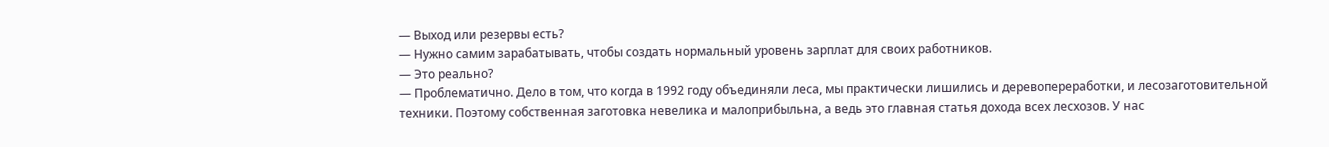— Выход или резервы есть?
— Нужно самим зарабатывать, чтобы создать нормальный уровень зарплат для своих работников.
— Это реально?
— Проблематично. Дело в том, что когда в 1992 году объединяли леса, мы практически лишились и деревопереработки, и лесозаготовительной техники. Поэтому собственная заготовка невелика и малоприбыльна, а ведь это главная статья дохода всех лесхозов. У нас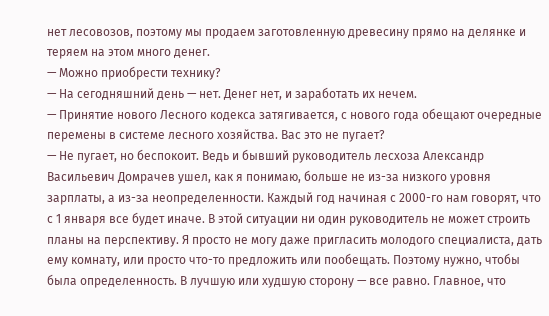нет лесовозов, поэтому мы продаем заготовленную древесину прямо на делянке и теряем на этом много денег.
— Можно приобрести технику?
— На сегодняшний день — нет. Денег нет, и заработать их нечем.
— Принятие нового Лесного кодекса затягивается, с нового года обещают очередные перемены в системе лесного хозяйства. Вас это не пугает?
— Не пугает, но беспокоит. Ведь и бывший руководитель лесхоза Александр Васильевич Домрачев ушел, как я понимаю, больше не из-за низкого уровня зарплаты, а из-за неопределенности. Каждый год начиная с 2000-го нам говорят, что с 1 января все будет иначе. В этой ситуации ни один руководитель не может строить планы на перспективу. Я просто не могу даже пригласить молодого специалиста, дать ему комнату, или просто что-то предложить или пообещать. Поэтому нужно, чтобы была определенность. В лучшую или худшую сторону — все равно. Главное, что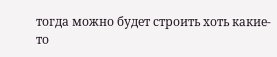тогда можно будет строить хоть какие-то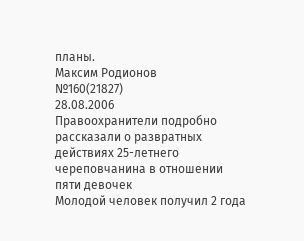планы.
Максим Родионов
№160(21827)
28.08.2006
Правоохранители подробно рассказали о развратных действиях 25-летнего череповчанина в отношении пяти девочек
Молодой человек получил 2 года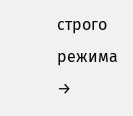строго режима →